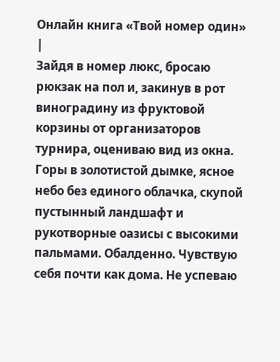Онлайн книга «Твой номер один»
|
Зайдя в номер люкс, бросаю рюкзак на пол и, закинув в рот виноградину из фруктовой корзины от организаторов турнира, оцениваю вид из окна. Горы в золотистой дымке, ясное небо без единого облачка, скупой пустынный ландшафт и рукотворные оазисы с высокими пальмами. Обалденно. Чувствую себя почти как дома. Не успеваю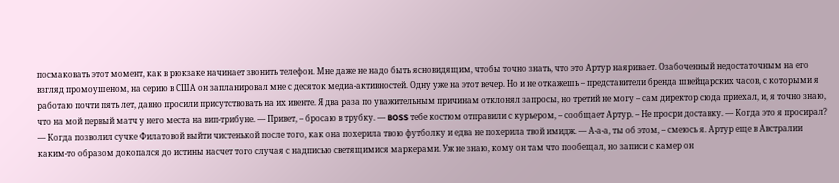посмаковать этот момент, как в рюкзаке начинает звонить телефон. Мне даже не надо быть ясновидящим, чтобы точно знать, что это Артур наяривает. Озабоченный недостаточным на его взгляд промоушеном, на серию в США он запланировал мне с десяток медиа-активностей. Одну уже на этот вечер. Но и не откажешь – представители бренда швейцарских часов, с которыми я работаю почти пять лет, давно просили присутствовать на их ивенте. Я два раза по уважительным причинам отклонял запросы, но третий не могу – сам директор сюда приехал, и, я точно знаю, что на мой первый матч у него места на вип-трибуне. — Привет, – бросаю в трубку. — BOSS тебе костюм отправили с курьером, – сообщает Артур. – Не просри доставку. — Когда это я просирал? — Когда позволил сучке Филатовой выйти чистенькой после того, как она похерила твою футболку и едва не похерила твой имидж. — А-а-а, ты об этом, – смеюсь я. Артур еще в Австралии каким-то образом докопался до истины насчет того случая с надписью светящимися маркерами. Уж не знаю, кому он там что пообещал, но записи с камер он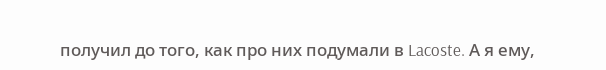получил до того, как про них подумали в Lacoste. А я ему,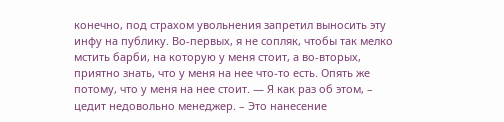конечно, под страхом увольнения запретил выносить эту инфу на публику. Во-первых, я не сопляк, чтобы так мелко мстить барби, на которую у меня стоит, а во-вторых, приятно знать, что у меня на нее что-то есть. Опять же потому, что у меня на нее стоит. — Я как раз об этом, – цедит недовольно менеджер. – Это нанесение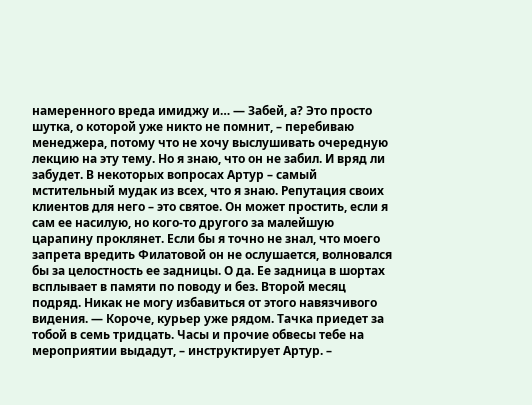намеренного вреда имиджу и… — Забей, а? Это просто шутка, о которой уже никто не помнит, – перебиваю менеджера, потому что не хочу выслушивать очередную лекцию на эту тему. Но я знаю, что он не забил. И вряд ли забудет. В некоторых вопросах Артур – самый мстительный мудак из всех, что я знаю. Репутация своих клиентов для него – это святое. Он может простить, если я сам ее насилую, но кого-то другого за малейшую царапину проклянет. Если бы я точно не знал, что моего запрета вредить Филатовой он не ослушается, волновался бы за целостность ее задницы. О да. Ее задница в шортах всплывает в памяти по поводу и без. Второй месяц подряд. Никак не могу избавиться от этого навязчивого видения. — Короче, курьер уже рядом. Тачка приедет за тобой в семь тридцать. Часы и прочие обвесы тебе на мероприятии выдадут, – инструктирует Артур. –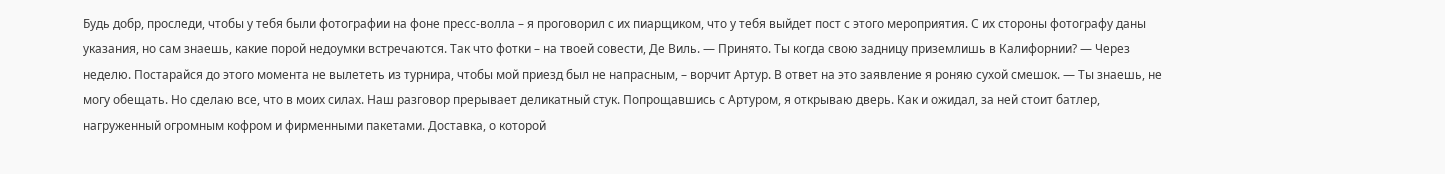Будь добр, проследи, чтобы у тебя были фотографии на фоне пресс-волла – я проговорил с их пиарщиком, что у тебя выйдет пост с этого мероприятия. С их стороны фотографу даны указания, но сам знаешь, какие порой недоумки встречаются. Так что фотки – на твоей совести, Де Виль. — Принято. Ты когда свою задницу приземлишь в Калифорнии? — Через неделю. Постарайся до этого момента не вылететь из турнира, чтобы мой приезд был не напрасным, – ворчит Артур. В ответ на это заявление я роняю сухой смешок. — Ты знаешь, не могу обещать. Но сделаю все, что в моих силах. Наш разговор прерывает деликатный стук. Попрощавшись с Артуром, я открываю дверь. Как и ожидал, за ней стоит батлер, нагруженный огромным кофром и фирменными пакетами. Доставка, о которой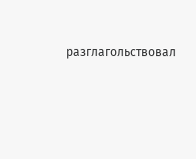разглагольствовал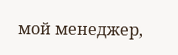мой менеджер,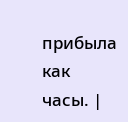прибыла как часы. |